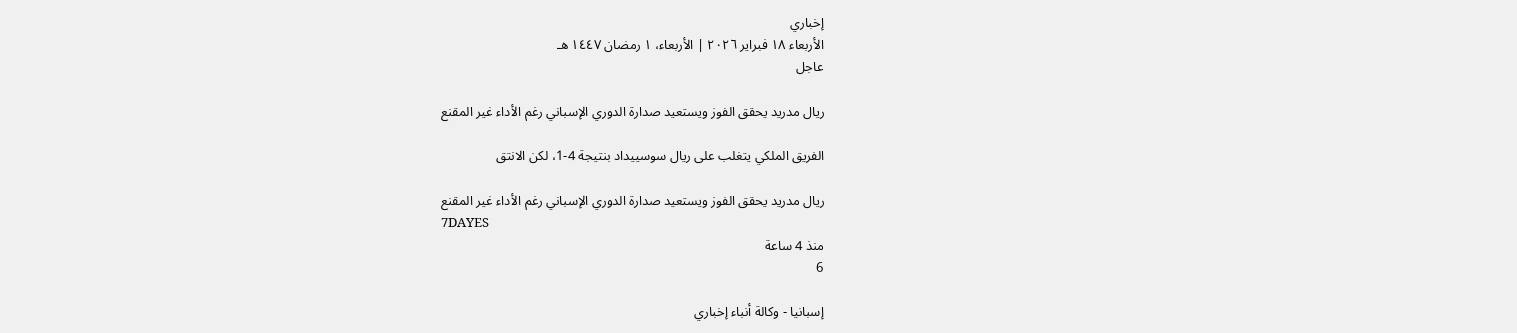إخباري
الأربعاء ١٨ فبراير ٢٠٢٦ | الأربعاء، ١ رمضان ١٤٤٧ هـ
عاجل

ريال مدريد يحقق الفوز ويستعيد صدارة الدوري الإسباني رغم الأداء غير المقنع

الفريق الملكي يتغلب على ريال سوسييداد بنتيجة 4-1، لكن الانتق

ريال مدريد يحقق الفوز ويستعيد صدارة الدوري الإسباني رغم الأداء غير المقنع
7DAYES
منذ 4 ساعة
6

إسبانيا - وكالة أنباء إخباري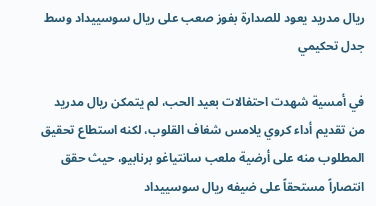ريال مدريد يعود للصدارة بفوز صعب على ريال سوسييداد وسط جدل تحكيمي

في أمسية شهدت احتفالات بعيد الحب، لم يتمكن ريال مدريد من تقديم أداء كروي يلامس شغاف القلوب، لكنه استطاع تحقيق المطلوب منه على أرضية ملعب سانتياغو برنابيو، حيث حقق انتصاراً مستحقاً على ضيفه ريال سوسييداد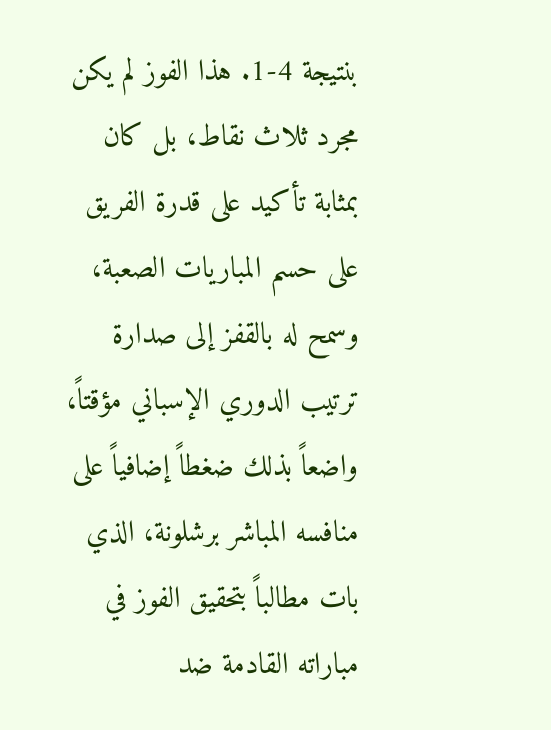بنتيجة 4-1. هذا الفوز لم يكن مجرد ثلاث نقاط، بل كان بمثابة تأكيد على قدرة الفريق على حسم المباريات الصعبة، وسمح له بالقفز إلى صدارة ترتيب الدوري الإسباني مؤقتاً، واضعاً بذلك ضغطاً إضافياً على منافسه المباشر برشلونة، الذي بات مطالباً بتحقيق الفوز في مباراته القادمة ضد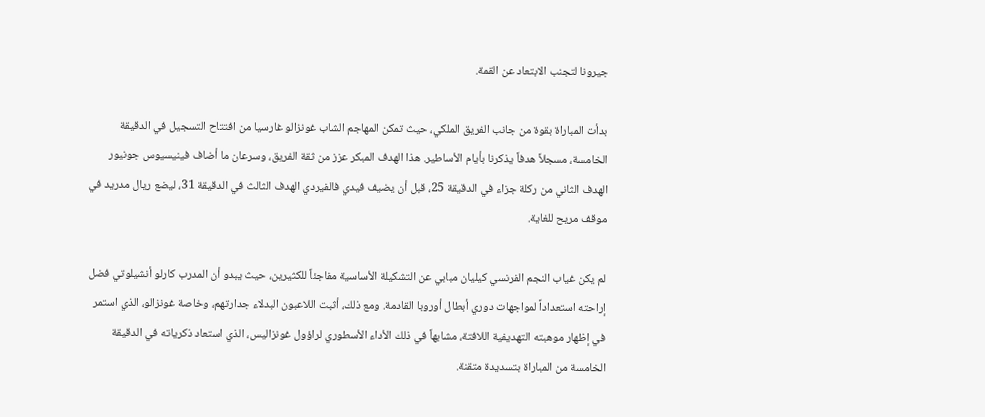جيرونا لتجنب الابتعاد عن القمة.

بدأت المباراة بقوة من جانب الفريق الملكي، حيث تمكن المهاجم الشاب غونزالو غارسيا من افتتاح التسجيل في الدقيقة الخامسة، مسجلاً هدفاً يذكرنا بأيام الأساطير. هذا الهدف المبكر عزز من ثقة الفريق، وسرعان ما أضاف فينيسيوس جونيور الهدف الثاني من ركلة جزاء في الدقيقة 25، قبل أن يضيف فيدي فالفيردي الهدف الثالث في الدقيقة 31، ليضع ريال مدريد في موقف مريح للغاية.

لم يكن غياب النجم الفرنسي كيليان مبابي عن التشكيلة الأساسية مفاجئاً للكثيرين، حيث يبدو أن المدرب كارلو أنشيلوتي فضل إراحته استعداداً لمواجهات دوري أبطال أوروبا القادمة. ومع ذلك، أثبت اللاعبون البدلاء جدارتهم، وخاصة غونزالو، الذي استمر في إظهار موهبته التهديفية اللافتة، مشابهاً في ذلك الأداء الأسطوري لراؤول غونزاليس، الذي استعاد ذكرياته في الدقيقة الخامسة من المباراة بتسديدة متقنة.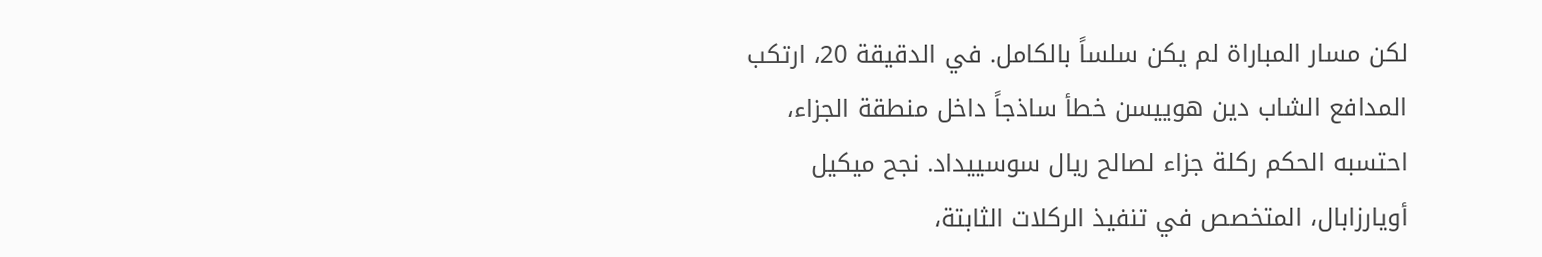لكن مسار المباراة لم يكن سلساً بالكامل. في الدقيقة 20، ارتكب المدافع الشاب دين هوييسن خطأ ساذجاً داخل منطقة الجزاء، احتسبه الحكم ركلة جزاء لصالح ريال سوسييداد. نجح ميكيل أويارزابال، المتخصص في تنفيذ الركلات الثابتة،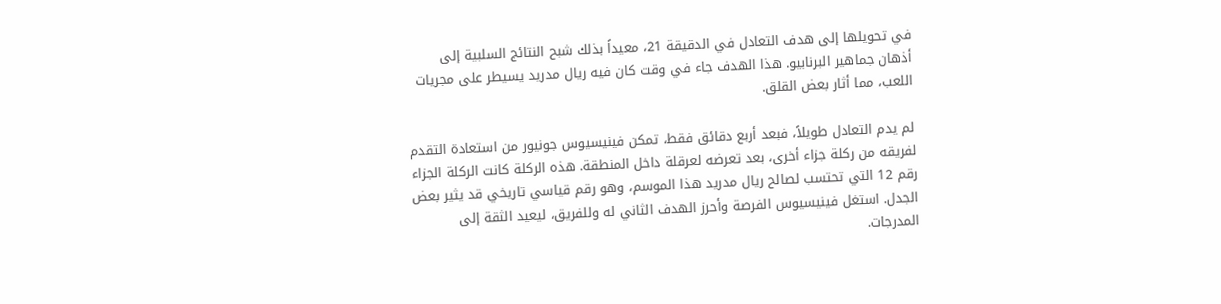في تحويلها إلى هدف التعادل في الدقيقة 21، معيداً بذلك شبح النتائج السلبية إلى أذهان جماهير البرنابيو. هذا الهدف جاء في وقت كان فيه ريال مدريد يسيطر على مجريات اللعب، مما أثار بعض القلق.

لم يدم التعادل طويلاً، فبعد أربع دقائق فقط، تمكن فينيسيوس جونيور من استعادة التقدم لفريقه من ركلة جزاء أخرى، بعد تعرضه لعرقلة داخل المنطقة. هذه الركلة كانت الركلة الجزاء رقم 12 التي تحتسب لصالح ريال مدريد هذا الموسم، وهو رقم قياسي تاريخي قد يثير بعض الجدل. استغل فينيسيوس الفرصة وأحرز الهدف الثاني له وللفريق، ليعيد الثقة إلى المدرجات.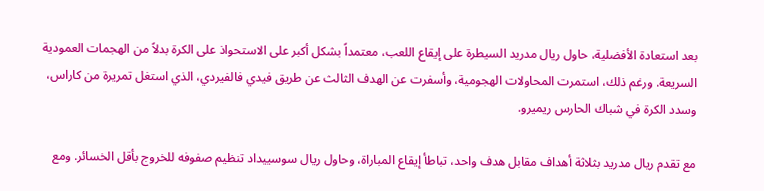بعد استعادة الأفضلية، حاول ريال مدريد السيطرة على إيقاع اللعب، معتمداً بشكل أكبر على الاستحواذ على الكرة بدلاً من الهجمات العمودية السريعة. ورغم ذلك، استمرت المحاولات الهجومية، وأسفرت عن الهدف الثالث عن طريق فيدي فالفيردي، الذي استغل تمريرة من كاراس، وسدد الكرة في شباك الحارس ريميرو.

مع تقدم ريال مدريد بثلاثة أهداف مقابل هدف واحد، تباطأ إيقاع المباراة، وحاول ريال سوسييداد تنظيم صفوفه للخروج بأقل الخسائر. ومع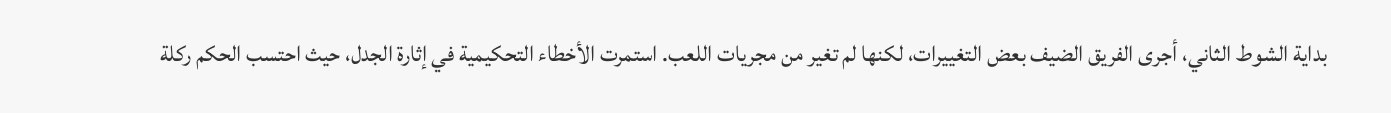بداية الشوط الثاني، أجرى الفريق الضيف بعض التغييرات، لكنها لم تغير من مجريات اللعب. استمرت الأخطاء التحكيمية في إثارة الجدل، حيث احتسب الحكم ركلة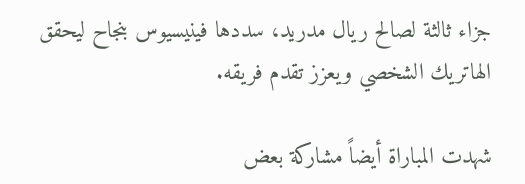جزاء ثالثة لصالح ريال مدريد، سددها فينيسيوس بنجاح ليحقق الهاتريك الشخصي ويعزز تقدم فريقه.

شهدت المباراة أيضاً مشاركة بعض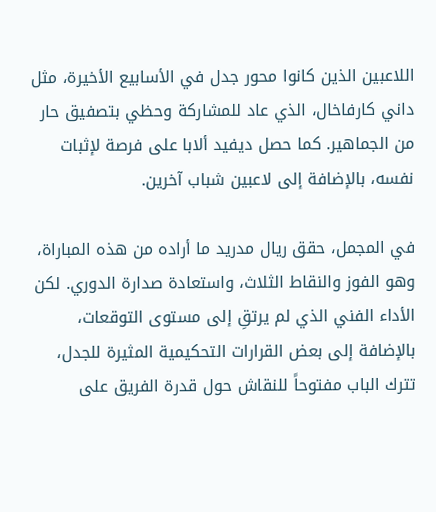اللاعبين الذين كانوا محور جدل في الأسابيع الأخيرة، مثل داني كارفاخال، الذي عاد للمشاركة وحظي بتصفيق حار من الجماهير. كما حصل ديفيد ألابا على فرصة لإثبات نفسه، بالإضافة إلى لاعبين شباب آخرين.

في المجمل، حقق ريال مدريد ما أراده من هذه المباراة، وهو الفوز والنقاط الثلاث، واستعادة صدارة الدوري. لكن الأداء الفني الذي لم يرتقِ إلى مستوى التوقعات، بالإضافة إلى بعض القرارات التحكيمية المثيرة للجدل، تترك الباب مفتوحاً للنقاش حول قدرة الفريق على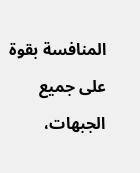المنافسة بقوة على جميع الجبهات،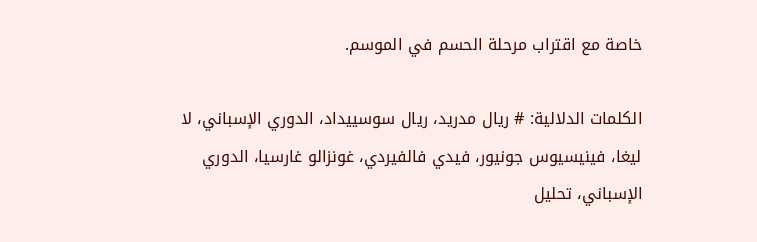خاصة مع اقتراب مرحلة الحسم في الموسم.

الكلمات الدلالية: # ريال مدريد، ريال سوسييداد، الدوري الإسباني، لا ليغا، فينيسيوس جونيور، فيدي فالفيردي، غونزالو غارسيا، الدوري الإسباني، تحليل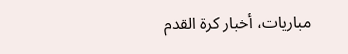مباريات، أخبار كرة القدم